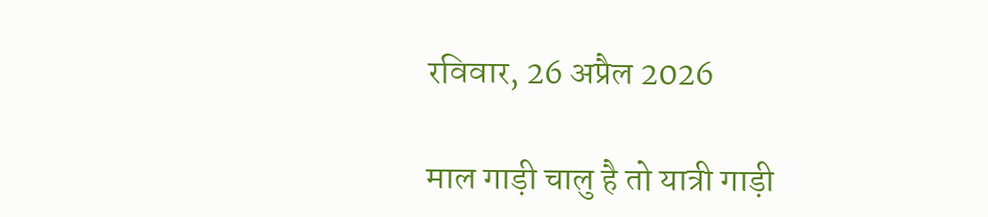रविवार, 26 अप्रैल 2026

माल गाड़ी चालु है तो यात्री गाड़ी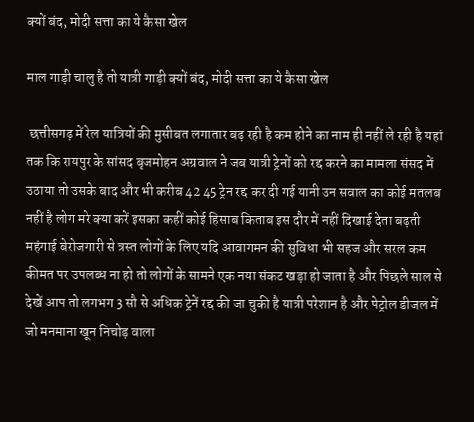क्यों बंद, मोदी सत्ता का ये कैसा खेल

माल गाड़ी चालु है तो यात्री गाड़ी क्यों बंद, मोदी सत्ता का ये कैसा खेल

 छत्तीसगढ़ में रेल यात्रियों की मुसीबत लगातार बढ़ रही है कम होने का नाम ही नहीं ले रही है यहां तक कि रायपुर के सांसद बृजमोहन अग्रवाल ने जब यात्री ट्रेनों को रद्द करने का मामला संसद में उठाया तो उसके बाद और भी करीब 42 45 ट्रेन रद्द कर दी गई यानी उन सवाल का कोई मतलब नहीं है लोग मरे क्या करें इसका कहीं कोई हिसाब किताब इस दौर में नहीं दिखाई देता बढ़ती महंगाई बेरोजगारी से त्रस्त लोगों के लिए यदि आवागमन की सुविधा भी सहज और सरल कम कीमत पर उपलब्ध ना हो तो लोगों के सामने एक नया संकट खड़ा हो जाता है और पिछले साल से देखें आप तो लगभग 3 सौ से अधिक ट्रेनें रद्द की जा चुकी है यात्री परेशान है और पेट्रोल डीजल में जो मनमाना खून निचोड़ वाला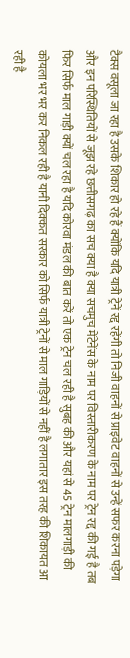टैक्स वसूला जा रहा है उसके शिकार हो रहे हैं क्योंकि यदि यात्री ट्रेनें रद्द रहेंगी तो निजी वाहनों से प्राइवेट वाहनों से उन्हें सफर करना पड़ेगा और इन परिस्थितियों से जूझ रहे छत्तीसगढ़ का सच क्या है क्या सचमुच मेंटेनेंस के नाम पर विस्तारीकरण के नाम पर ट्रेन रद्द की गई है तब फिर सिर्फ माल गाड़ी क्यों चल रहा है यदि कोरवा मंडल की बात करें तो एक ट्रेन चल रही है सुबह की और यहां से 45 ट्रेन मालगाड़ी की कोयला भर भर कर निकल रही है यानी दिक्कत सरकार को सिर्फ यात्री ट्रेनों से माल गाड़ियों से नहीं है लगातार इस तरह की शिकायत आ रही है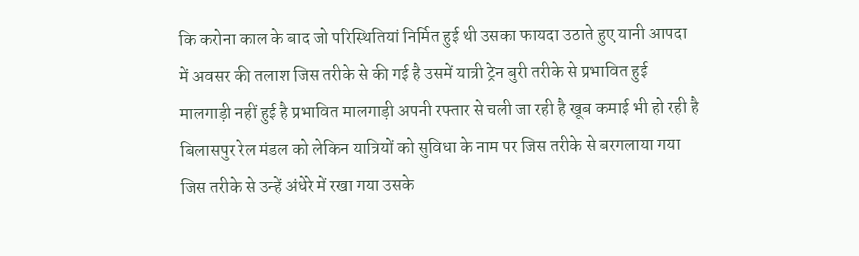कि करोना काल के बाद जो परिस्थितियां निर्मित हुई थी उसका फायदा उठाते हुए यानी आपदा में अवसर की तलाश जिस तरीके से की गई है उसमें यात्री ट्रेन बुरी तरीके से प्रभावित हुई मालगाड़ी नहीं हुई है प्रभावित मालगाड़ी अपनी रफ्तार से चली जा रही है खूब कमाई भी हो रही है बिलासपुर रेल मंडल को लेकिन यात्रियों को सुविधा के नाम पर जिस तरीके से बरगलाया गया जिस तरीके से उन्हें अंधेरे में रखा गया उसके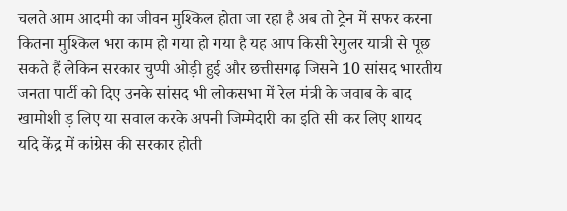चलते आम आदमी का जीवन मुश्किल होता जा रहा है अब तो ट्रेन में सफर करना कितना मुश्किल भरा काम हो गया हो गया है यह आप किसी रेगुलर यात्री से पूछ सकते हैं लेकिन सरकार चुप्पी ओड़ी हुई और छत्तीसगढ़ जिसने 10 सांसद भारतीय जनता पार्टी को दिए उनके सांसद भी लोकसभा में रेल मंत्री के जवाब के बाद खामोशी ड़ लिए या सवाल करके अपनी जिम्मेदारी का इति सी कर लिए शायद यदि केंद्र में कांग्रेस की सरकार होती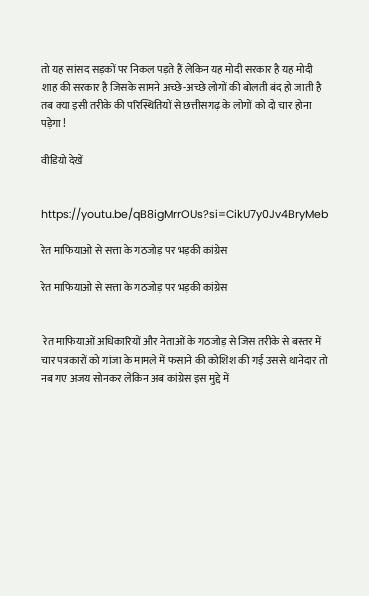तो यह सांसद सड़कों पर निकल पड़ते हैं लेकिन यह मोदी सरकार है यह मोदी शाह की सरकार है जिसके सामने अच्छे-अच्छे लोगों की बोलती बंद हो जाती है तब क्या इसी तरीके की परिस्थितियों से छत्तीसगढ़ के लोगों को दो चार होना पड़ेगा !

वीडियो देखें


https://youtu.be/qB8igMrrOUs?si=CikU7y0Jv4BryMeb

रेत माफियाओ से सत्ता के गठजोड़ पर भड़की कांग्रेस

रेत माफियाओ से सत्ता के गठजोड़ पर भड़की कांग्रेस


 रेत माफियाओं अधिकारियों और नेताओं के गठजोड़ से जिस तरीके से बस्तर में चार पत्रकारों को गांजा के मामले में फसाने की कोशिश की गई उससे थानेदार तो नब गए अजय सोनकर लेकिन अब कांग्रेस इस मुद्दे में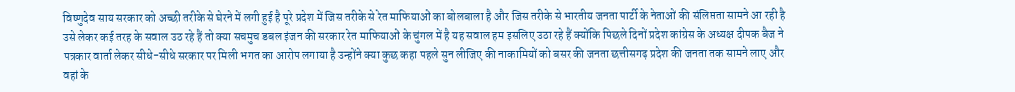विष्णुदेव साय सरकार को अच्छी तरीके से घेरने में लगी हुई है पूरे प्रदेश में जिस तरीके से रेत माफियाओं का बोलबाला है और जिस तरीके से भारतीय जनता पार्टी के नेताओं की संलिप्तता सामने आ रही है उसे लेकर कई तरह के सवाल उठ रहे हैं तो क्या सचमुच डबल इंजन की सरकार रेत माफियाओं के चुंगल में है यह सवाल हम इसलिए उठा रहे हैं क्योंकि पिछले दिनों प्रदेश कांग्रेस के अध्यक्ष दीपक बैज ने पत्रकार वार्ता लेकर सीधे-सीधे सरकार पर मिली भगत का आरोप लगाया है उन्होंने क्या कुछ कहा पहले सुन लीजिए की नाकामियों को बसर की जनता छत्तीसगढ़ प्रदेश की जनता तक सामने लाए और वहां के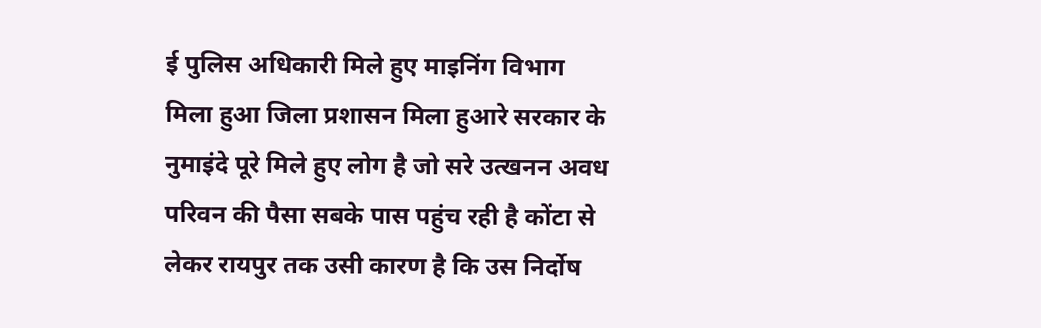ई पुलिस अधिकारी मिले हुए माइनिंग विभाग मिला हुआ जिला प्रशासन मिला हुआरे सरकार के नुमाइंदे पूरे मिले हुए लोग है जो सरे उत्खनन अवध परिवन की पैसा सबके पास पहुंच रही है कोंटा से लेकर रायपुर तक उसी कारण है कि उस निर्दोष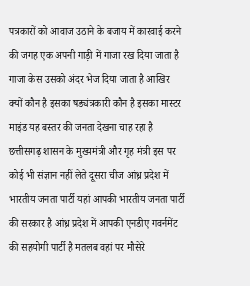पत्रकारों को आवाज उठाने के बजाय में कारवाई करने की जगह एक अपनी गाड़ी में गाजा रख दिया जाता है गाजा केस उसको अंदर भेज दिया जाता है आखिर क्यों कौन है इसका षड्यंत्रकारी कौन है इसका मास्टर माइंड यह बस्तर की जनता देखना चाह रहा है छत्तीसगढ़ शासन के मुख्यमंत्री और गृह मंत्री इस पर कोई भी संज्ञान नहीं लेते दूसरा चीज आंध्र प्रदेश में भारतीय जनता पार्टी यहां आपकी भारतीय जनता पार्टी की सरकार है आंध्र प्रदेश में आपकी एनडीए गवर्नमेंट की सहयोगी पार्टी है मतलब वहां पर मौसेरे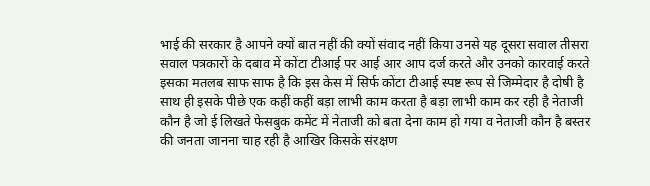भाई की सरकार है आपने क्यों बात नहीं की क्यों संवाद नहीं किया उनसे यह दूसरा सवाल तीसरा सवाल पत्रकारों के दबाव में कोंटा टीआई पर आई आर आप दर्ज करते और उनको कारवाई करते इसका मतलब साफ साफ है कि इस केस में सिर्फ कोंटा टीआई स्पष्ट रूप से जिम्मेदार है दोषी है साथ ही इसके पीछे एक कहीं कहीं बड़ा लाभी काम करता है बड़ा लाभी काम कर रही है नेताजी कौन है जो ई लिखते फेसबुक कमेंट में नेताजी को बता देना काम हो गया व नेताजी कौन है बस्तर की जनता जानना चाह रही है आखिर किसके संरक्षण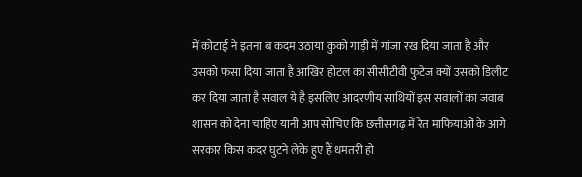में कोटाई ने इतना ब कदम उठाया कुको गाड़ी में गांजा रख दिया जाता है और उसको फसा दिया जाता है आखिर होटल का सीसीटीवी फुटेज क्यों उसको डिलीट कर दिया जाता है सवाल ये है इसलिए आदरणीय साथियों इस सवालों का जवाब शासन को देना चाहिए यानी आप सोचिए कि छत्तीसगढ़ में रेत माफियाओं के आगे सरकार किस कदर घुटने लेके हुए हैं धमतरी हो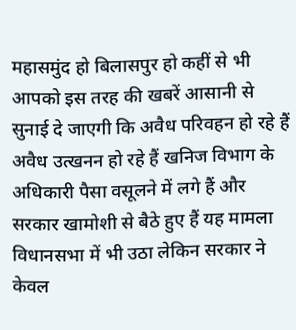महासमुंद हो बिलासपुर हो कहीं से भी आपको इस तरह की खबरें आसानी से सुनाई दे जाएगी कि अवैध परिवहन हो रहे हैं अवैध उत्खनन हो रहे हैं खनिज विभाग के अधिकारी पैसा वसूलने में लगे हैं और सरकार खामोशी से बैठे हुए हैं यह मामला विधानसभा में भी उठा लेकिन सरकार ने केवल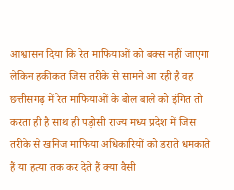आश्वासन दिया कि रेत माफियाओं को बक्स नहीं जाएगा लेकिन हकीकत जिस तरीके से सामने आ रही है वह छत्तीसगढ़ में रेत माफियाओं के बोल बाले को इंगित तो करता ही है साथ ही पड़ोसी राज्य मध्य प्रदेश में जिस तरीके से खनिज माफिया अधिकारियों को डराते धमकाते हैं या हत्या तक कर देते हैं क्या वैसी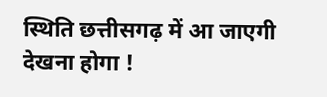स्थिति छत्तीसगढ़ में आ जाएगी देखना होगा !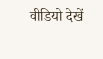वीडियो देखें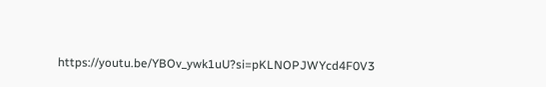https://youtu.be/YBOv_ywk1uU?si=pKLNOPJWYcd4F0V3